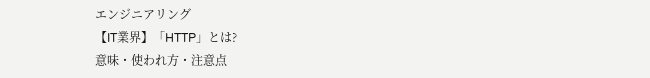エンジニアリング
【IT業界】「HTTP」とは?
意味・使われ方・注意点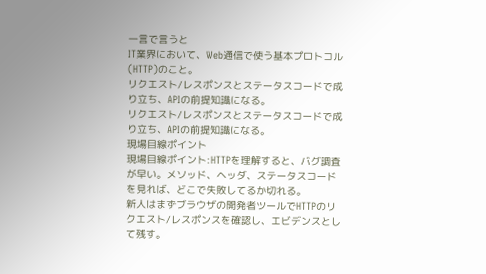一言で言うと
IT業界において、Web通信で使う基本プロトコル(HTTP)のこと。
リクエスト/レスポンスとステータスコードで成り立ち、APIの前提知識になる。
リクエスト/レスポンスとステータスコードで成り立ち、APIの前提知識になる。
現場目線ポイント
現場目線ポイント:HTTPを理解すると、バグ調査が早い。メソッド、ヘッダ、ステータスコードを見れば、どこで失敗してるか切れる。
新人はまずブラウザの開発者ツールでHTTPのリクエスト/レスポンスを確認し、エビデンスとして残す。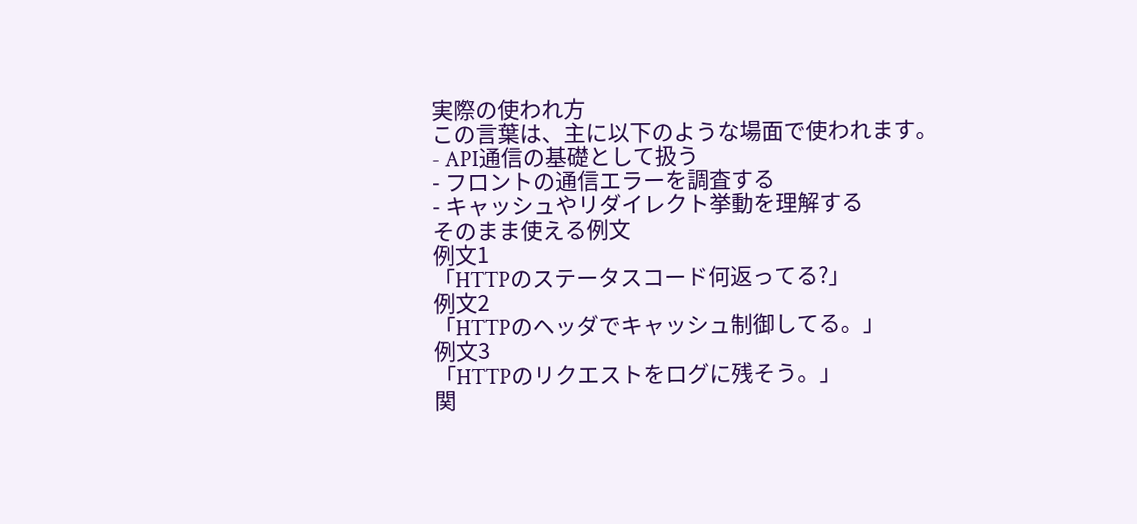実際の使われ方
この言葉は、主に以下のような場面で使われます。
- API通信の基礎として扱う
- フロントの通信エラーを調査する
- キャッシュやリダイレクト挙動を理解する
そのまま使える例文
例文1
「HTTPのステータスコード何返ってる?」
例文2
「HTTPのヘッダでキャッシュ制御してる。」
例文3
「HTTPのリクエストをログに残そう。」
関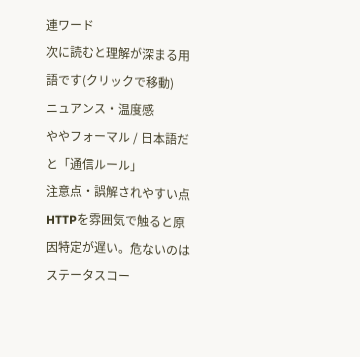連ワード
次に読むと理解が深まる用語です(クリックで移動)
ニュアンス・温度感
ややフォーマル / 日本語だと「通信ルール」
注意点・誤解されやすい点
HTTPを雰囲気で触ると原因特定が遅い。危ないのはステータスコー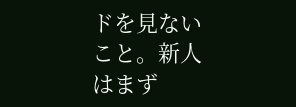ドを見ないこと。新人はまず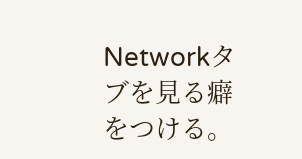Networkタブを見る癖をつける。